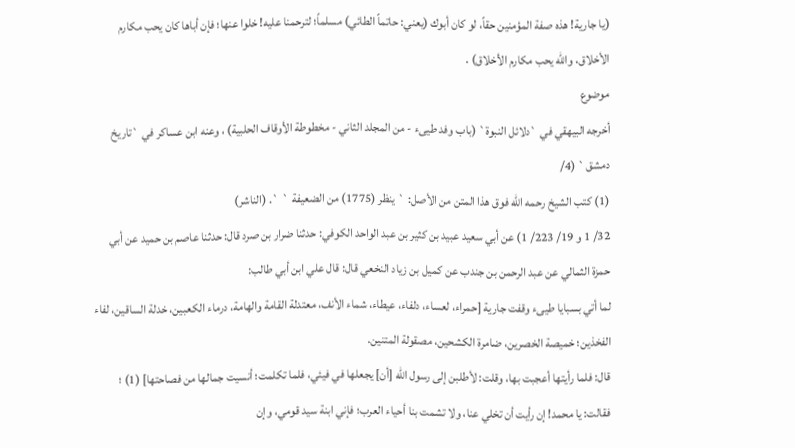(يا جارية! هذه صفة المؤمنين حقاً، لو كان أبوك (يعني: حاتماً الطائي) مسلماً؛ لترحمنا عليه! خلوا عنها؛ فإن أباها كان يحب مكارم الأخلاق، والله يحب مكارم الأخلاق) .
موضوع
أخرجه البيهقي في `دلائل النبوة` (باب وفد طيىء - من المجلد الثاني - مخطوطة الأوقاف الحلبية) ، وعنه ابن عساكر في `تاريخ دمشق` (4/
(1) كتب الشيخ رحمه الله فوق هذا المتن من الأصل: ` ينظر (1775) من الضعيفة ` `. (الناشر)
32/ 1 و 19/ 223/ 1) عن أبي سعيد عبيد بن كثير بن عبد الواحد الكوفي: حدثنا ضرار بن صرد قال: حدثنا عاصم بن حميد عن أبي حمزة الثمالي عن عبد الرحمن بن جندب عن كميل بن زياد النخعي قال: قال علي ابن أبي طالب:
لما أتي بسبايا طيىء وقفت جارية [حمراء، لعساء، دلفاء، عيطاء، شماء الأنف، معتدلة القامة والهامة، درماء الكعبين، خدلة الساقين، لفاء الفخذين؛ خميصة الخصرين، ضامرة الكشحين، مصقولة المتنين.
قال: فلما رأيتها أعجبت بها، وقلت: لأطلبن إلى رسول الله [أن] يجعلها في فيئي، فلما تكلمت؛ أنسيت جمالها من فصاحتها] (1) ؛ فقالت: يا محمد! إن رأيت أن تخلي عنا، ولا تشمت بنا أحياء العرب؛ فإني ابنة سيد قومي، وإن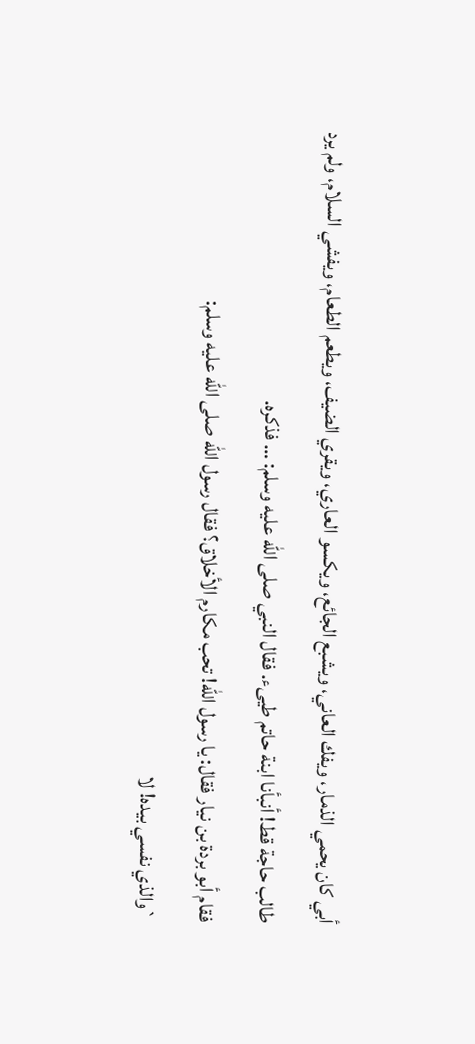أبي كان يحمي الذمار، ويفك العاني، ويشبع الجائع، ويكسو العاري، ويقري الضيف، ويطعم الطعام، ويفشي السلام، ولم يرد طالب حاجة قط! أنبأنا ابنة حاتم طيىء. فقال النبي صلى الله عليه وسلم: … فذكره.
فقام أبو بردة بن نيار فقال: يا رسول الله! تحب مكارم الأخلاق؟ فقال رسول الله صلى الله عليه وسلم:
`والذي نفسي بيده! لا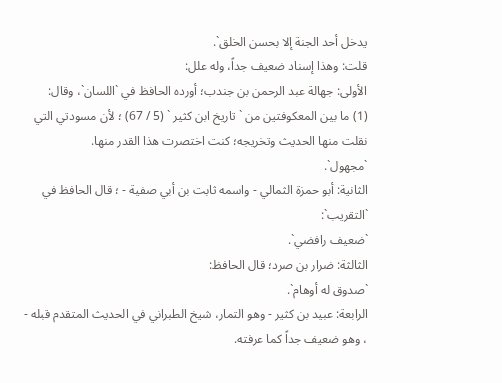يدخل أحد الجنة إلا بحسن الخلق`.
قلت: وهذا إسناد ضعيف جداً، وله علل:
الأولى: جهالة عبد الرحمن بن جندب؛ أورده الحافظ في `اللسان`، وقال:
(1) ما بين المعكوفتين من ` تاريخ ابن كثير ` (5 / 67) ؛ لأن مسودتي التي نقلت منها الحديث وتخريجه؛ كنت اختصرت هذا القدر منها.
`مجهول`.
الثانية: أبو حمزة الثمالي - واسمه ثابت بن أبي صفية - ؛ قال الحافظ في `التقريب`:
`ضعيف رافضي`.
الثالثة: ضرار بن صرد؛ قال الحافظ:
`صدوق له أوهام`.
الرابعة: عبيد بن كثير - وهو التمار، شيخ الطبراني في الحديث المتقدم قبله - ، وهو ضعيف جداً كما عرفته.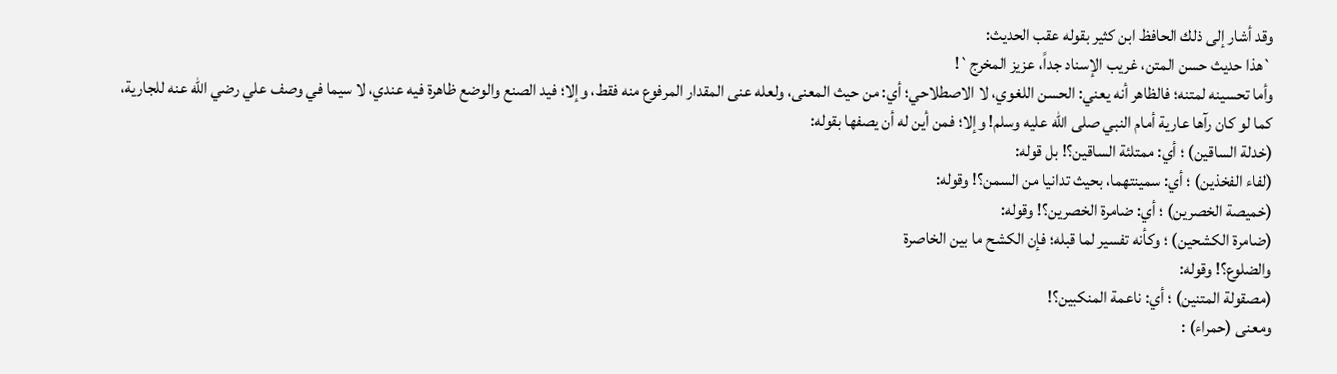وقد أشار إلى ذلك الحافظ ابن كثير بقوله عقب الحديث:
`هذا حديث حسن المتن، غريب الإسناد جداً، عزيز المخرج`!
وأما تحسينه لمتنه؛ فالظاهر أنه يعني: الحسن اللغوي، لا الاصطلاحي؛ أي: من حيث المعنى، ولعله عنى المقدار المرفوع منه فقط، وإلا؛ فيد الصنع والوضع ظاهرة فيه عندي، لا سيما في وصف علي رضي الله عنه للجارية، كما لو كان رآها عارية أمام النبي صلى الله عليه وسلم! وإلا؛ فمن أين له أن يصفها بقوله:
(خدلة الساقين) ؛ أي: ممتلئة الساقين؟! بل قوله:
(لفاء الفخذين) ؛ أي: سمينتهما، بحيث تدانيا من السمن؟! وقوله:
(خميصة الخصرين) ؛ أي: ضامرة الخصرين؟! وقوله:
(ضامرة الكشحين) ؛ وكأنه تفسير لما قبله؛ فإن الكشح ما بين الخاصرة
والضلوع؟! وقوله:
(مصقولة المتنين) ؛ أي: ناعمة المنكبين؟!
ومعنى (حمراء) :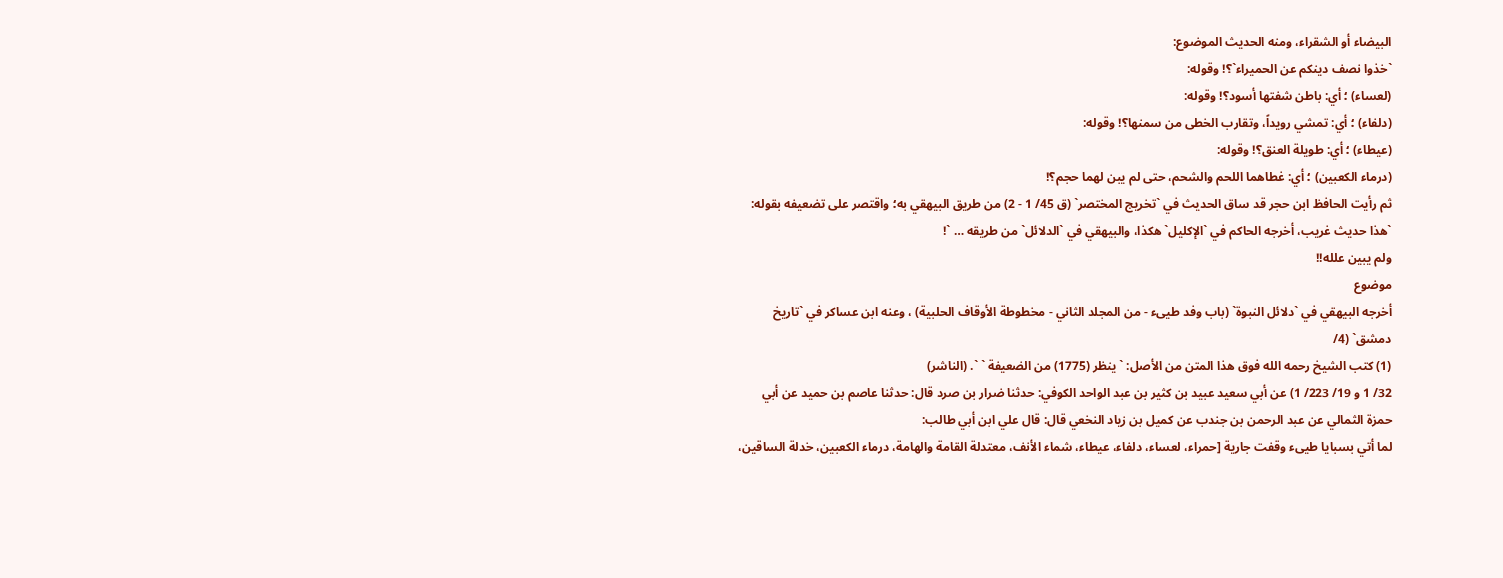البيضاء أو الشقراء، ومنه الحديث الموضوع:
`خذوا نصف دينكم عن الحميراء`؟! وقوله:
(لعساء) ؛ أي: باطن شفتها أسود؟! وقوله:
(دلفاء) ؛ أي: تمشي رويداً، وتقارب الخطى من سمنها؟! وقوله:
(عيطاء) ؛ أي: طويلة العنق؟! وقوله:
(درماء الكعبين) ؛ أي: غطاهما اللحم والشحم، حتى لم يبن لهما حجم؟!
ثم رأيت الحافظ ابن حجر قد ساق الحديث في `تخريج المختصر` (ق 45/ 1 - 2) من طريق البيهقي به؛ واقتصر على تضعيفه بقوله:
`هذا حديث غريب، أخرجه الحاكم في `الإكليل` هكذا، والبيهقي في `الدلائل` من طريقه … `!
ولم يبين علله!!
موضوع
أخرجه البيهقي في `دلائل النبوة` (باب وفد طيىء - من المجلد الثاني - مخطوطة الأوقاف الحلبية) ، وعنه ابن عساكر في `تاريخ دمشق` (4/
(1) كتب الشيخ رحمه الله فوق هذا المتن من الأصل: ` ينظر (1775) من الضعيفة ` `. (الناشر)
32/ 1 و 19/ 223/ 1) عن أبي سعيد عبيد بن كثير بن عبد الواحد الكوفي: حدثنا ضرار بن صرد قال: حدثنا عاصم بن حميد عن أبي حمزة الثمالي عن عبد الرحمن بن جندب عن كميل بن زياد النخعي قال: قال علي ابن أبي طالب:
لما أتي بسبايا طيىء وقفت جارية [حمراء، لعساء، دلفاء، عيطاء، شماء الأنف، معتدلة القامة والهامة، درماء الكعبين، خدلة الساقين،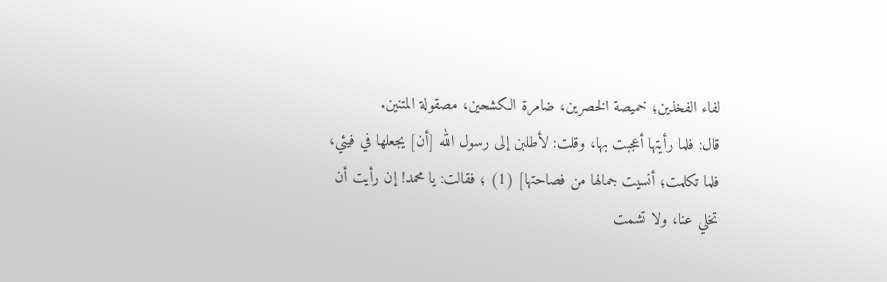لفاء الفخذين؛ خميصة الخصرين، ضامرة الكشحين، مصقولة المتنين.
قال: فلما رأيتها أعجبت بها، وقلت: لأطلبن إلى رسول الله [أن] يجعلها في فيئي، فلما تكلمت؛ أنسيت جمالها من فصاحتها] (1) ؛ فقالت: يا محمد! إن رأيت أن تخلي عنا، ولا تشمت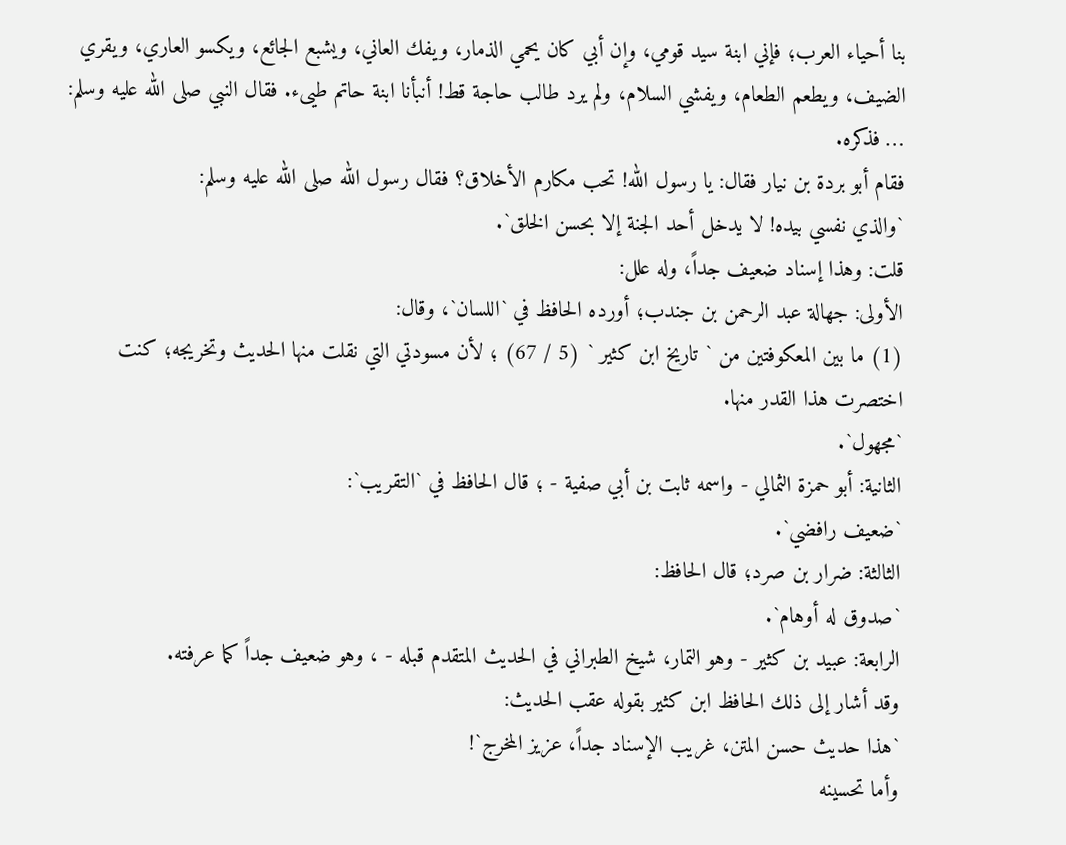بنا أحياء العرب؛ فإني ابنة سيد قومي، وإن أبي كان يحمي الذمار، ويفك العاني، ويشبع الجائع، ويكسو العاري، ويقري الضيف، ويطعم الطعام، ويفشي السلام، ولم يرد طالب حاجة قط! أنبأنا ابنة حاتم طيىء. فقال النبي صلى الله عليه وسلم: … فذكره.
فقام أبو بردة بن نيار فقال: يا رسول الله! تحب مكارم الأخلاق؟ فقال رسول الله صلى الله عليه وسلم:
`والذي نفسي بيده! لا يدخل أحد الجنة إلا بحسن الخلق`.
قلت: وهذا إسناد ضعيف جداً، وله علل:
الأولى: جهالة عبد الرحمن بن جندب؛ أورده الحافظ في `اللسان`، وقال:
(1) ما بين المعكوفتين من ` تاريخ ابن كثير ` (5 / 67) ؛ لأن مسودتي التي نقلت منها الحديث وتخريجه؛ كنت اختصرت هذا القدر منها.
`مجهول`.
الثانية: أبو حمزة الثمالي - واسمه ثابت بن أبي صفية - ؛ قال الحافظ في `التقريب`:
`ضعيف رافضي`.
الثالثة: ضرار بن صرد؛ قال الحافظ:
`صدوق له أوهام`.
الرابعة: عبيد بن كثير - وهو التمار، شيخ الطبراني في الحديث المتقدم قبله - ، وهو ضعيف جداً كما عرفته.
وقد أشار إلى ذلك الحافظ ابن كثير بقوله عقب الحديث:
`هذا حديث حسن المتن، غريب الإسناد جداً، عزيز المخرج`!
وأما تحسينه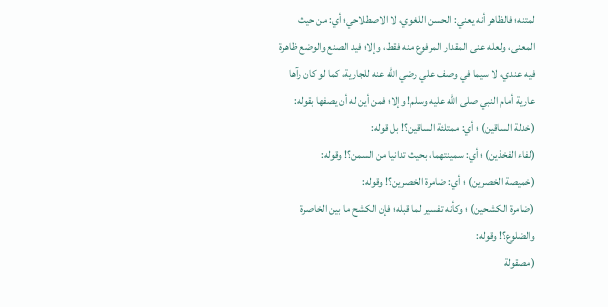لمتنه؛ فالظاهر أنه يعني: الحسن اللغوي، لا الاصطلاحي؛ أي: من حيث المعنى، ولعله عنى المقدار المرفوع منه فقط، وإلا؛ فيد الصنع والوضع ظاهرة فيه عندي، لا سيما في وصف علي رضي الله عنه للجارية، كما لو كان رآها عارية أمام النبي صلى الله عليه وسلم! وإلا؛ فمن أين له أن يصفها بقوله:
(خدلة الساقين) ؛ أي: ممتلئة الساقين؟! بل قوله:
(لفاء الفخذين) ؛ أي: سمينتهما، بحيث تدانيا من السمن؟! وقوله:
(خميصة الخصرين) ؛ أي: ضامرة الخصرين؟! وقوله:
(ضامرة الكشحين) ؛ وكأنه تفسير لما قبله؛ فإن الكشح ما بين الخاصرة
والضلوع؟! وقوله:
(مصقولة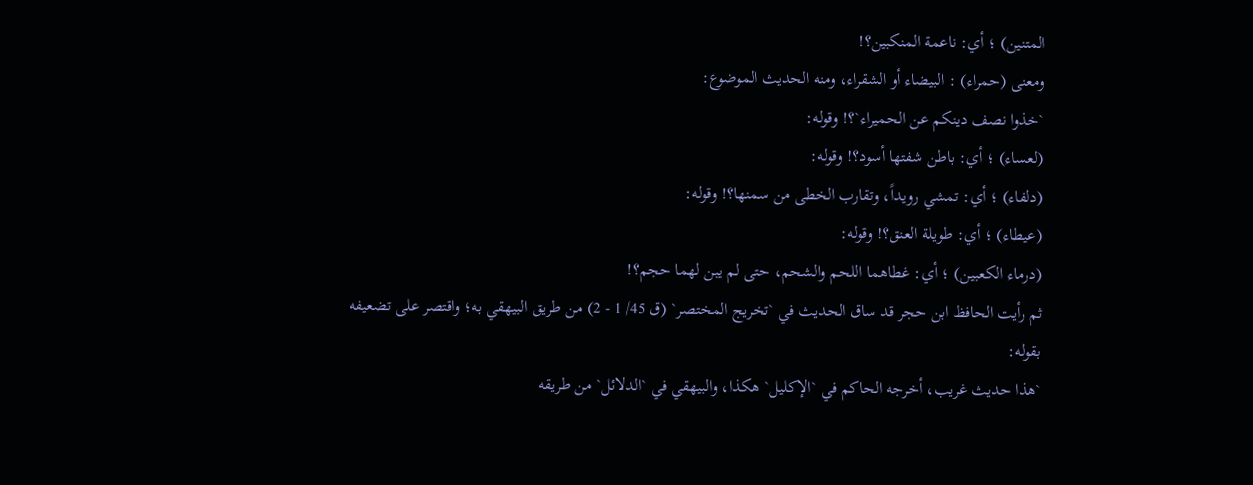المتنين) ؛ أي: ناعمة المنكبين؟!
ومعنى (حمراء) : البيضاء أو الشقراء، ومنه الحديث الموضوع:
`خذوا نصف دينكم عن الحميراء`؟! وقوله:
(لعساء) ؛ أي: باطن شفتها أسود؟! وقوله:
(دلفاء) ؛ أي: تمشي رويداً، وتقارب الخطى من سمنها؟! وقوله:
(عيطاء) ؛ أي: طويلة العنق؟! وقوله:
(درماء الكعبين) ؛ أي: غطاهما اللحم والشحم، حتى لم يبن لهما حجم؟!
ثم رأيت الحافظ ابن حجر قد ساق الحديث في `تخريج المختصر` (ق 45/ 1 - 2) من طريق البيهقي به؛ واقتصر على تضعيفه بقوله:
`هذا حديث غريب، أخرجه الحاكم في `الإكليل` هكذا، والبيهقي في `الدلائل` من طريقه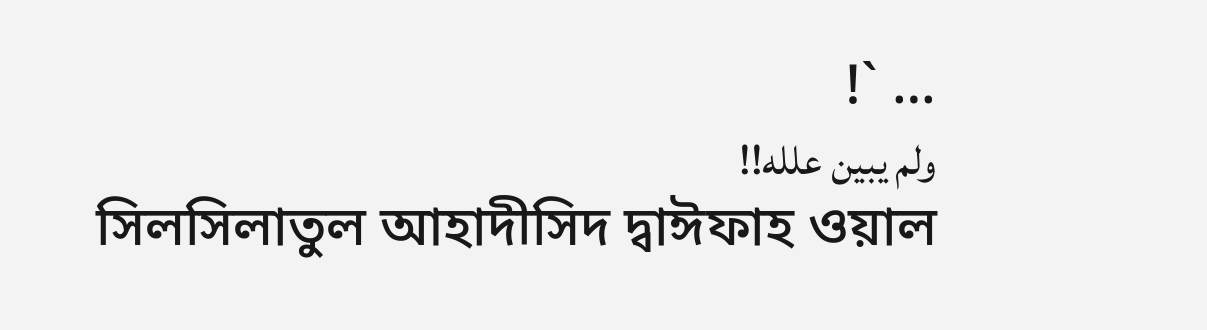… `!
ولم يبين علله!!
সিলসিলাতুল আহাদীসিদ দ্বাঈফাহ ওয়াল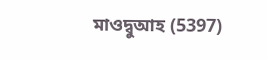মাওদ্বুআহ (5397)